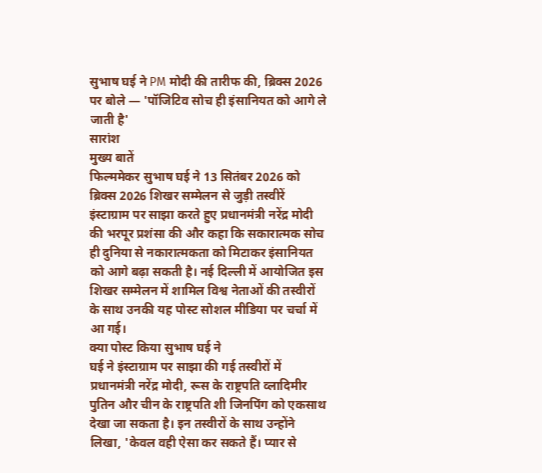सुभाष घई ने PM मोदी की तारीफ की, ब्रिक्स 2026 पर बोले — 'पॉजिटिव सोच ही इंसानियत को आगे ले जाती है'
सारांश
मुख्य बातें
फिल्ममेकर सुभाष घई ने 13 सितंबर 2026 को ब्रिक्स 2026 शिखर सम्मेलन से जुड़ी तस्वीरें इंस्टाग्राम पर साझा करते हुए प्रधानमंत्री नरेंद्र मोदी की भरपूर प्रशंसा की और कहा कि सकारात्मक सोच ही दुनिया से नकारात्मकता को मिटाकर इंसानियत को आगे बढ़ा सकती है। नई दिल्ली में आयोजित इस शिखर सम्मेलन में शामिल विश्व नेताओं की तस्वीरों के साथ उनकी यह पोस्ट सोशल मीडिया पर चर्चा में आ गई।
क्या पोस्ट किया सुभाष घई ने
घई ने इंस्टाग्राम पर साझा की गई तस्वीरों में प्रधानमंत्री नरेंद्र मोदी, रूस के राष्ट्रपति व्लादिमीर पुतिन और चीन के राष्ट्रपति शी जिनपिंग को एकसाथ देखा जा सकता है। इन तस्वीरों के साथ उन्होंने लिखा, 'केवल वही ऐसा कर सकते हैं। प्यार से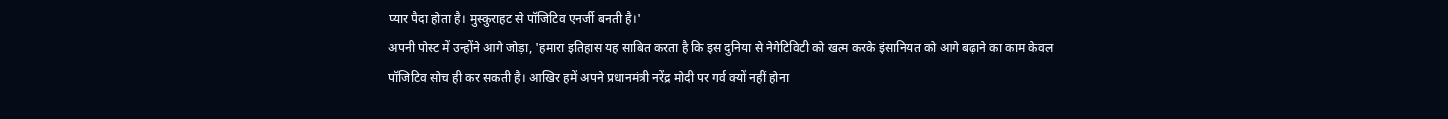प्यार पैदा होता है। मुस्कुराहट से पॉजिटिव एनर्जी बनती है।'
अपनी पोस्ट में उन्होंने आगे जोड़ा, 'हमारा इतिहास यह साबित करता है कि इस दुनिया से नेगेटिविटी को खत्म करके इंसानियत को आगे बढ़ाने का काम केवल पॉजिटिव सोच ही कर सकती है। आखिर हमें अपने प्रधानमंत्री नरेंद्र मोदी पर गर्व क्यों नहीं होना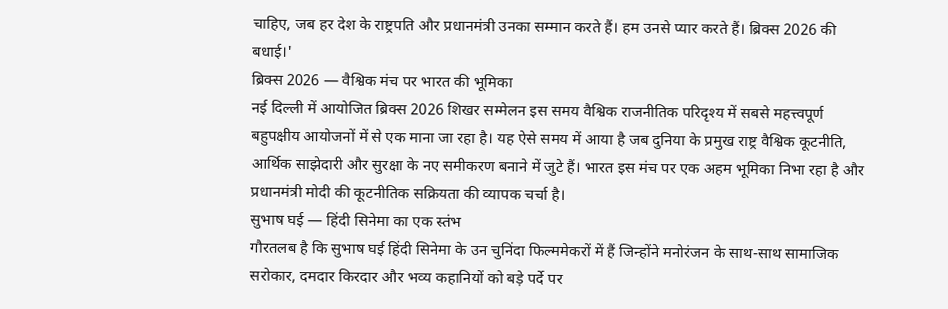चाहिए, जब हर देश के राष्ट्रपति और प्रधानमंत्री उनका सम्मान करते हैं। हम उनसे प्यार करते हैं। ब्रिक्स 2026 की बधाई।'
ब्रिक्स 2026 — वैश्विक मंच पर भारत की भूमिका
नई दिल्ली में आयोजित ब्रिक्स 2026 शिखर सम्मेलन इस समय वैश्विक राजनीतिक परिदृश्य में सबसे महत्त्वपूर्ण बहुपक्षीय आयोजनों में से एक माना जा रहा है। यह ऐसे समय में आया है जब दुनिया के प्रमुख राष्ट्र वैश्विक कूटनीति, आर्थिक साझेदारी और सुरक्षा के नए समीकरण बनाने में जुटे हैं। भारत इस मंच पर एक अहम भूमिका निभा रहा है और प्रधानमंत्री मोदी की कूटनीतिक सक्रियता की व्यापक चर्चा है।
सुभाष घई — हिंदी सिनेमा का एक स्तंभ
गौरतलब है कि सुभाष घई हिंदी सिनेमा के उन चुनिंदा फिल्ममेकरों में हैं जिन्होंने मनोरंजन के साथ-साथ सामाजिक सरोकार, दमदार किरदार और भव्य कहानियों को बड़े पर्दे पर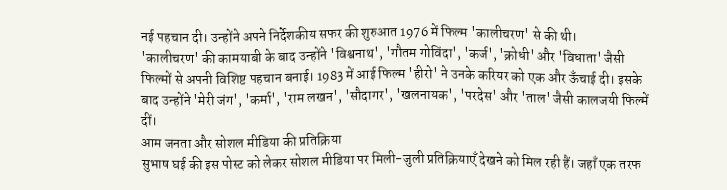नई पहचान दी। उन्होंने अपने निर्देशकीय सफर की शुरुआत 1976 में फिल्म 'कालीचरण' से की थी।
'कालीचरण' की कामयाबी के बाद उन्होंने 'विश्वनाथ', 'गौतम गोविंदा', 'कर्ज', 'क्रोधी' और 'विधाता' जैसी फिल्मों से अपनी विशिष्ट पहचान बनाई। 1983 में आई फिल्म 'हीरो' ने उनके करियर को एक और ऊँचाई दी। इसके बाद उन्होंने 'मेरी जंग', 'कर्मा', 'राम लखन', 'सौदागर', 'खलनायक', 'परदेस' और 'ताल' जैसी कालजयी फिल्में दीं।
आम जनता और सोशल मीडिया की प्रतिक्रिया
सुभाष घई की इस पोस्ट को लेकर सोशल मीडिया पर मिली-जुली प्रतिक्रियाएँ देखने को मिल रही हैं। जहाँ एक तरफ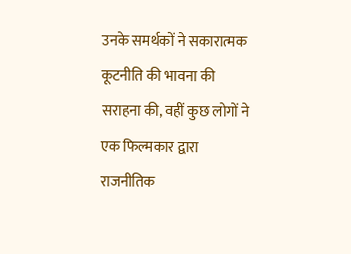उनके समर्थकों ने सकारात्मक कूटनीति की भावना की सराहना की, वहीं कुछ लोगों ने एक फिल्मकार द्वारा राजनीतिक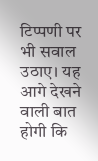टिप्पणी पर भी सवाल उठाए। यह आगे देखने वाली बात होगी कि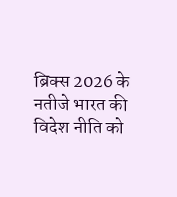ब्रिक्स 2026 के नतीजे भारत की विदेश नीति को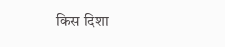किस दिशा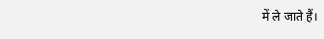में ले जाते हैं।